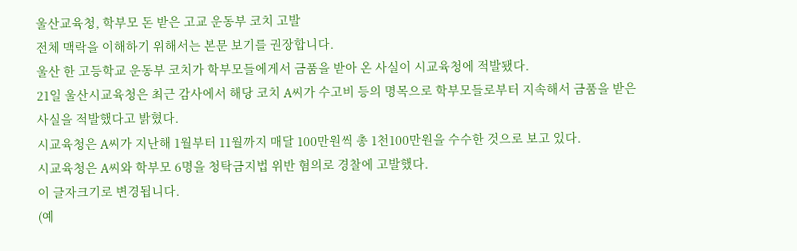울산교육청, 학부모 돈 받은 고교 운동부 코치 고발
전체 맥락을 이해하기 위해서는 본문 보기를 권장합니다.
울산 한 고등학교 운동부 코치가 학부모들에게서 금품을 받아 온 사실이 시교육청에 적발됐다.
21일 울산시교육청은 최근 감사에서 해당 코치 A씨가 수고비 등의 명목으로 학부모들로부터 지속해서 금품을 받은 사실을 적발했다고 밝혔다.
시교육청은 A씨가 지난해 1월부터 11월까지 매달 100만원씩 총 1천100만원을 수수한 것으로 보고 있다.
시교육청은 A씨와 학부모 6명을 청탁금지법 위반 혐의로 경찰에 고발했다.
이 글자크기로 변경됩니다.
(예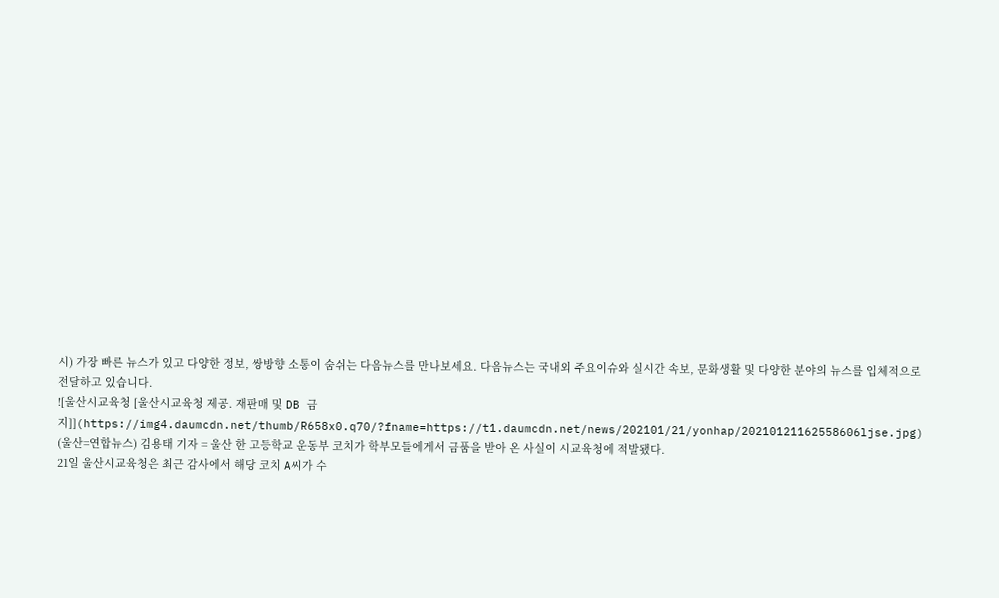시) 가장 빠른 뉴스가 있고 다양한 정보, 쌍방향 소통이 숨쉬는 다음뉴스를 만나보세요. 다음뉴스는 국내외 주요이슈와 실시간 속보, 문화생활 및 다양한 분야의 뉴스를 입체적으로 전달하고 있습니다.
![울산시교육청 [울산시교육청 제공. 재판매 및 DB 금지]](https://img4.daumcdn.net/thumb/R658x0.q70/?fname=https://t1.daumcdn.net/news/202101/21/yonhap/20210121162558606ljse.jpg)
(울산=연합뉴스) 김용태 기자 = 울산 한 고등학교 운동부 코치가 학부모들에게서 금품을 받아 온 사실이 시교육청에 적발됐다.
21일 울산시교육청은 최근 감사에서 해당 코치 A씨가 수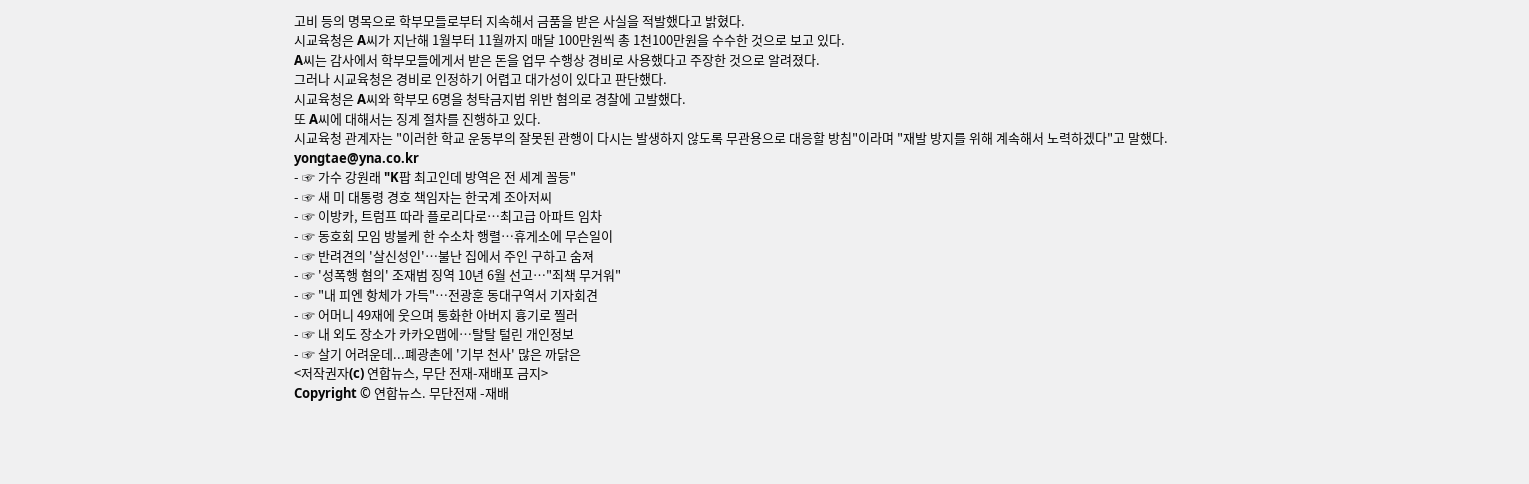고비 등의 명목으로 학부모들로부터 지속해서 금품을 받은 사실을 적발했다고 밝혔다.
시교육청은 A씨가 지난해 1월부터 11월까지 매달 100만원씩 총 1천100만원을 수수한 것으로 보고 있다.
A씨는 감사에서 학부모들에게서 받은 돈을 업무 수행상 경비로 사용했다고 주장한 것으로 알려졌다.
그러나 시교육청은 경비로 인정하기 어렵고 대가성이 있다고 판단했다.
시교육청은 A씨와 학부모 6명을 청탁금지법 위반 혐의로 경찰에 고발했다.
또 A씨에 대해서는 징계 절차를 진행하고 있다.
시교육청 관계자는 "이러한 학교 운동부의 잘못된 관행이 다시는 발생하지 않도록 무관용으로 대응할 방침"이라며 "재발 방지를 위해 계속해서 노력하겠다"고 말했다.
yongtae@yna.co.kr
- ☞ 가수 강원래 "K팝 최고인데 방역은 전 세계 꼴등"
- ☞ 새 미 대통령 경호 책임자는 한국계 조아저씨
- ☞ 이방카, 트럼프 따라 플로리다로…최고급 아파트 임차
- ☞ 동호회 모임 방불케 한 수소차 행렬…휴게소에 무슨일이
- ☞ 반려견의 '살신성인'…불난 집에서 주인 구하고 숨져
- ☞ '성폭행 혐의' 조재범 징역 10년 6월 선고…"죄책 무거워"
- ☞ "내 피엔 항체가 가득"…전광훈 동대구역서 기자회견
- ☞ 어머니 49재에 웃으며 통화한 아버지 흉기로 찔러
- ☞ 내 외도 장소가 카카오맵에…탈탈 털린 개인정보
- ☞ 살기 어려운데...폐광촌에 '기부 천사' 많은 까닭은
<저작권자(c) 연합뉴스, 무단 전재-재배포 금지>
Copyright © 연합뉴스. 무단전재 -재배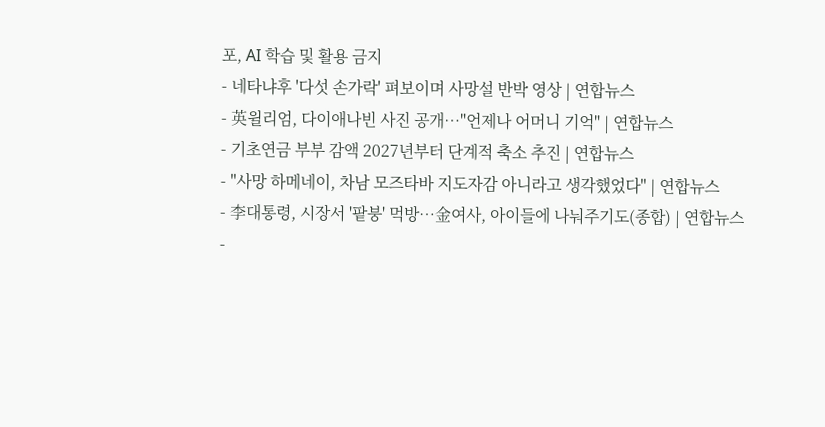포, AI 학습 및 활용 금지
- 네타냐후 '다섯 손가락' 펴보이며 사망설 반박 영상 | 연합뉴스
- 英윌리엄, 다이애나빈 사진 공개…"언제나 어머니 기억" | 연합뉴스
- 기초연금 부부 감액 2027년부터 단계적 축소 추진 | 연합뉴스
- "사망 하메네이, 차남 모즈타바 지도자감 아니라고 생각했었다" | 연합뉴스
- 李대통령, 시장서 '팥붕' 먹방…金여사, 아이들에 나눠주기도(종합) | 연합뉴스
-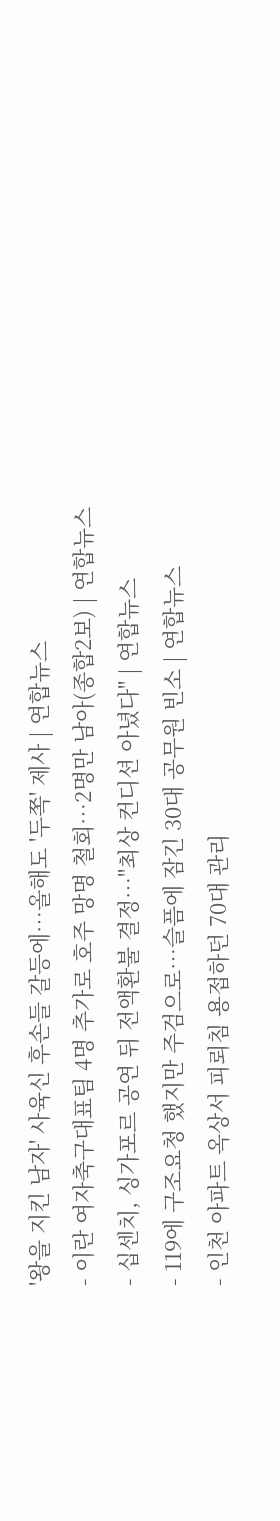'왕을 지킨 남자' 사육신 후손들 갈등에…올해도 '두쪽' 제사 | 연합뉴스
- 이란 여자축구대표팀 4명 추가로 호주 망명 철회…2명만 남아(종합2보) | 연합뉴스
- 십센치, 싱가포르 공연 뒤 전액환불 결정…"최상 컨디션 아녔다" | 연합뉴스
- 119에 구조요청 했지만 주검으로…슬픔에 잠긴 30대 공무원 빈소 | 연합뉴스
- 인천 아파트 옥상서 피뢰침 용접하던 70대 관리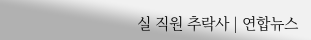실 직원 추락사 | 연합뉴스